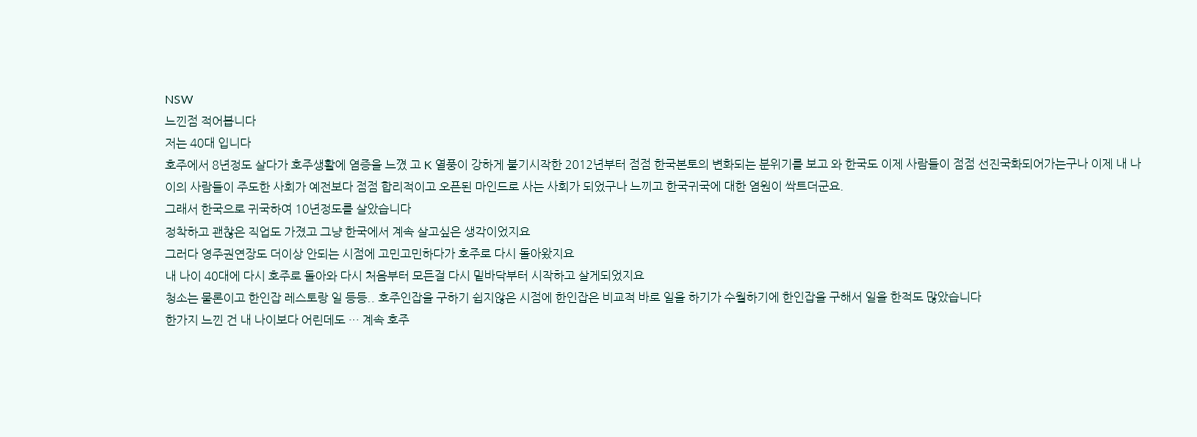NSW
느낀점 적어봅니다
저는 40대 입니다
호주에서 8년정도 살다가 호주생활에 염증을 느꼈 고 K 열풍이 강하게 불기시작한 2012년부터 점점 한국본토의 변화되는 분위기를 보고 와 한국도 이제 사람들이 점점 선진국화되어가는구나 이제 내 나이의 사람들이 주도한 사회가 예전보다 점점 합리적이고 오픈된 마인드로 사는 사회가 되었구나 느끼고 한국귀국에 대한 염원이 싹트더군요.
그래서 한국으로 귀국하여 10년정도를 살았습니다
정착하고 괜찮은 직업도 가졌고 그냥 한국에서 계속 살고싶은 생각이었지요
그러다 영주권연장도 더이상 안되는 시점에 고민고민하다가 호주로 다시 돌아왔지요
내 나이 40대에 다시 호주로 돌아와 다시 처음부터 모든걸 다시 밑바닥부터 시작하고 살게되었지요
청소는 물론이고 한인잡 레스토랑 일 등등.. 호주인잡을 구하기 쉽지않은 시점에 한인잡은 비교적 바로 일을 하기가 수월하기에 한인잡을 구해서 일을 한적도 많았습니다
한가지 느낀 건 내 나이보다 어린데도 … 계속 호주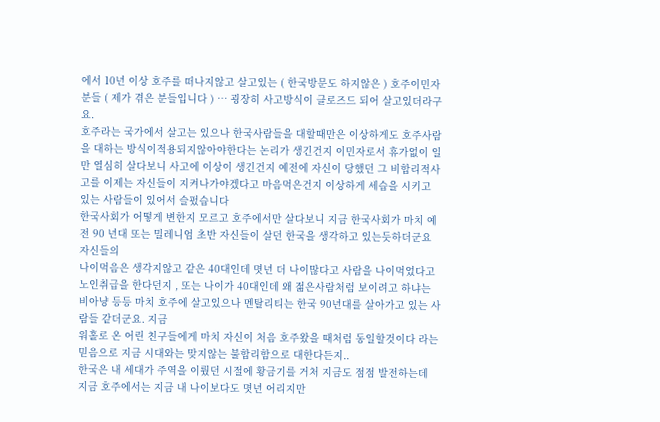에서 10년 이상 호주를 떠나지않고 살고있는 ( 한국방문도 하지않은 ) 호주이민자분들 ( 제가 겪은 분들입니다 ) … 굉장히 사고방식이 클로즈드 되어 살고있더라구요.
호주라는 국가에서 살고는 있으나 한국사람들을 대할때만은 이상하게도 호주사람을 대하는 방식이적용되지않아야한다는 논리가 생긴건지 이민자로서 휴가없이 일만 열심히 살다보니 사고에 이상이 생긴건지 예전에 자신이 당했던 그 비합리적사고를 이제는 자신들이 지켜나가야겠다고 마음먹은건지 이상하게 세습을 시키고 있는 사람들이 있어서 슬펐습니다
한국사회가 어떻게 변한지 모르고 호주에서만 살다보니 지금 한국사회가 마치 예전 90 년대 또는 밀레니엄 초반 자신들이 살던 한국을 생각하고 있는듯하더군요
자신들의
나이먹음은 생각지않고 같은 40대인데 몃년 더 나이많다고 사람을 나이먹었다고 노인취급을 한다던지 , 또는 나이가 40대인데 왜 젊은사람처럼 보이려고 하냐는 비아냥 등등 마치 호주에 살고있으나 멘탈리티는 한국 90년대를 살아가고 있는 사람들 같더군요. 지금
워홀로 온 어린 친구들에게 마치 자신이 처음 호주왔을 때처럼 동일할것이다 라는 믿음으로 지금 시대와는 맞지않는 불합리함으로 대한다든지..
한국은 내 세대가 주역을 이뤘던 시절에 황금기를 거처 지금도 점점 발전하는데 지금 호주에서는 지금 내 나이보다도 몃년 어리지만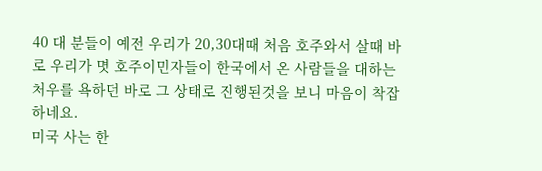40 대 분들이 예전 우리가 20,30대때 처음 호주와서 살때 바로 우리가 몃 호주이민자들이 한국에서 온 사람들을 대하는 처우를 욕하던 바로 그 상태로 진행된것을 보니 마음이 착잡하네요.
미국 사는 한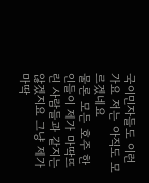국이민자들도 이런가요 저는 아직도 모르겠네요
물론 모든 호주 한인들이 제가 마딱뜨린 사람들과 같지는 않겠지요 그냥 제가 마딱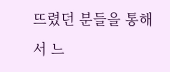뜨렸던 분들을 통해서 느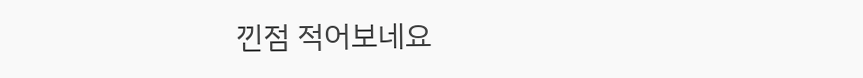낀점 적어보네요